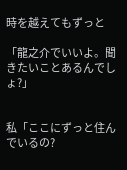時を越えてもずっと

「龍之介でいいよ。聞きたいことあるんでしょ?」


私「ここにずっと住んでいるの?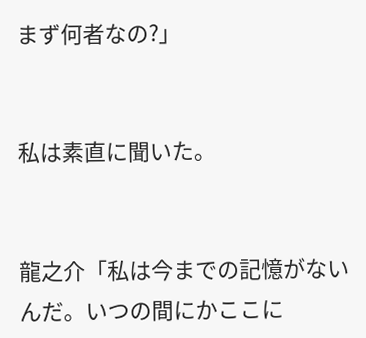まず何者なの?」


私は素直に聞いた。


龍之介「私は今までの記憶がないんだ。いつの間にかここに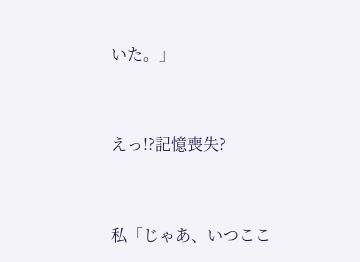いた。」


えっ!?記憶喪失?


私「じゃあ、いつここ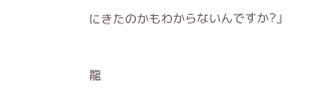にきたのかもわからないんですか?」


龍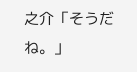之介「そうだね。」